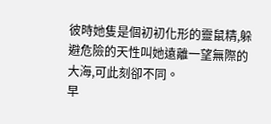彼時她隻是個初初化形的靈鼠精,躲避危險的天性叫她遠離一望無際的大海,可此刻卻不同。
早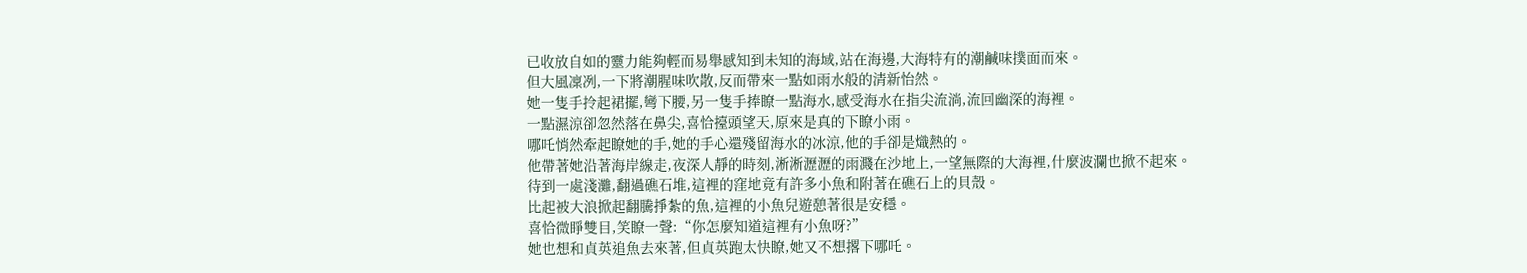已收放自如的靈力能夠輕而易舉感知到未知的海域,站在海邊,大海特有的潮鹹味撲面而來。
但大風凜冽,一下將潮腥味吹散,反而帶來一點如雨水般的清新怡然。
她一隻手拎起裙擺,彎下腰,另一隻手捧瞭一點海水,感受海水在指尖流淌,流回幽深的海裡。
一點濕涼卻忽然落在鼻尖,喜恰擡頭望天,原來是真的下瞭小雨。
哪吒悄然牽起瞭她的手,她的手心還殘留海水的冰涼,他的手卻是熾熱的。
他帶著她沿著海岸線走,夜深人靜的時刻,淅淅瀝瀝的雨濺在沙地上,一望無際的大海裡,什麼波瀾也掀不起來。
待到一處淺灘,翻過礁石堆,這裡的窪地竟有許多小魚和附著在礁石上的貝殼。
比起被大浪掀起翻騰掙紮的魚,這裡的小魚兒遊憩著很是安穩。
喜恰微睜雙目,笑瞭一聲:“你怎麼知道這裡有小魚呀?”
她也想和貞英追魚去來著,但貞英跑太快瞭,她又不想撂下哪吒。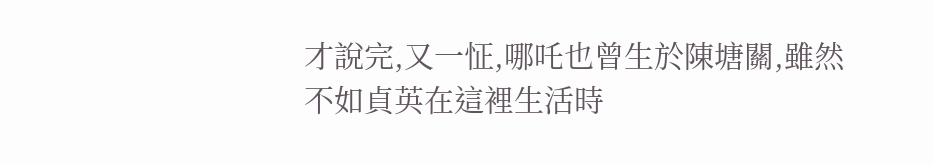才說完,又一怔,哪吒也曾生於陳塘關,雖然不如貞英在這裡生活時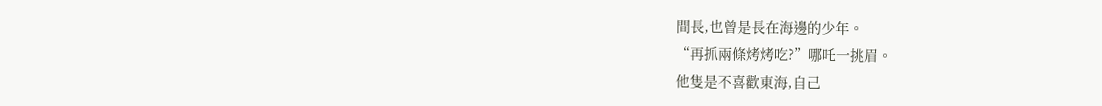間長,也曾是長在海邊的少年。
“再抓兩條烤烤吃?”哪吒一挑眉。
他隻是不喜歡東海,自己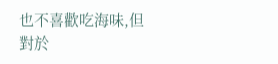也不喜歡吃海味,但對於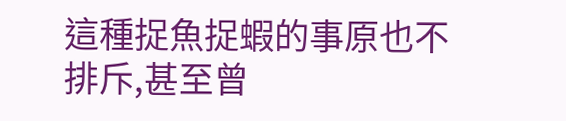這種捉魚捉蝦的事原也不排斥,甚至曾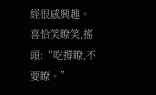經很感興趣。
喜恰笑瞭笑,搖頭:“吃撐瞭,不要瞭。”